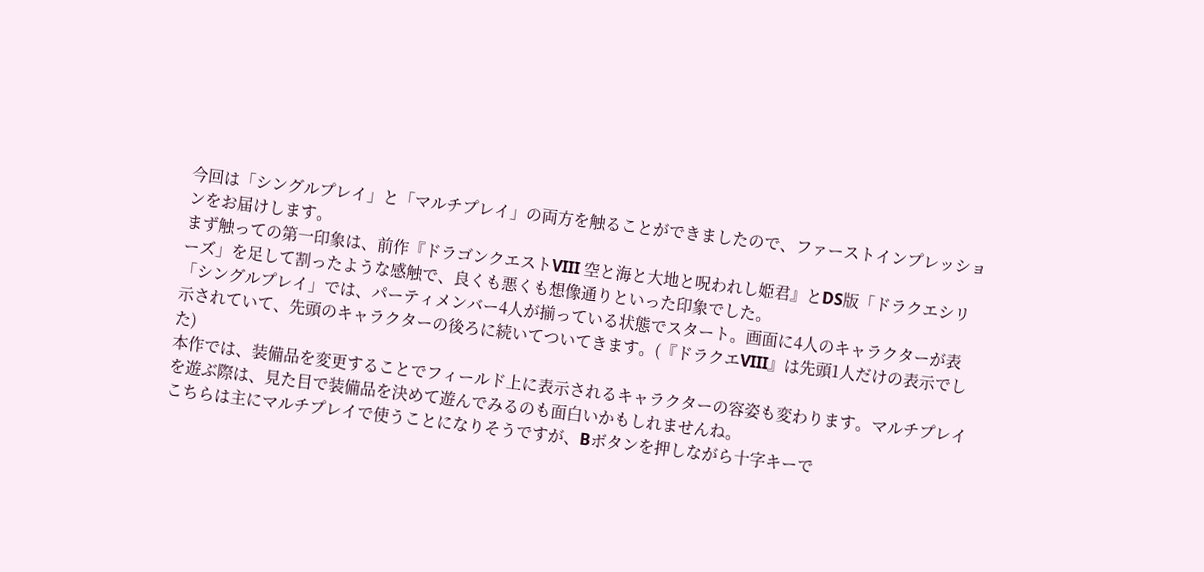今回は「シングルプレイ」と「マルチプレイ」の両方を触ることができましたので、ファーストインプレッションをお届けします。
まず触っての第一印象は、前作『ドラゴンクエストVIII 空と海と大地と呪われし姫君』とDS版「ドラクエシリーズ」を足して割ったような感触で、良くも悪くも想像通りといった印象でした。
「シングルプレイ」では、パーティメンバー4人が揃っている状態でスタート。画面に4人のキャラクターが表示されていて、先頭のキャラクターの後ろに続いてついてきます。(『ドラクエVIII』は先頭1人だけの表示でした)
本作では、装備品を変更することでフィールド上に表示されるキャラクターの容姿も変わります。マルチプレイを遊ぶ際は、見た目で装備品を決めて遊んでみるのも面白いかもしれませんね。
こちらは主にマルチプレイで使うことになりそうですが、Bボタンを押しながら十字キーで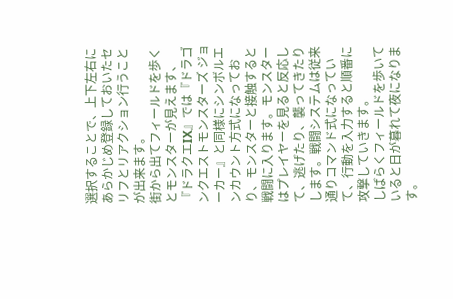選択することで、上下左右にあらかじめ登録しておいたセリフとリアクション行うことが出来ます。
街から出てフィールドを歩くとモンスターが見えます、『ドラクエIX』では『ドラゴンクエストモンスターズ ジョーカー』と同様にシンボルエンカウント方式になっており、モンスターと接触すると戦闘に入ります。モンスターはプレイヤーを見ると反応して、逃げたり、襲ってきたりします。戦闘システムは従来通りコマンド式になっていて、行動を入力すると順番に攻撃していきます。
しばらくフィールドを歩いていると日が暮れて夜になります。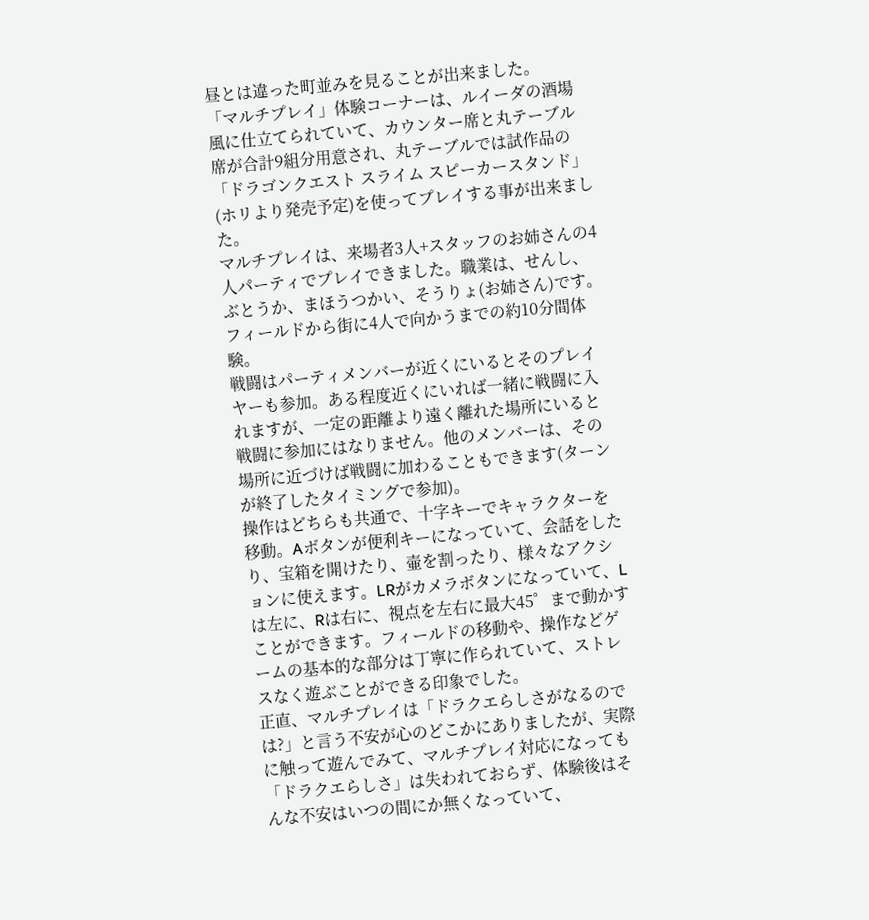昼とは違った町並みを見ることが出来ました。
「マルチプレイ」体験コーナーは、ルイーダの酒場風に仕立てられていて、カウンター席と丸テーブル席が合計9組分用意され、丸テーブルでは試作品の「ドラゴンクエスト スライム スピーカースタンド」(ホリより発売予定)を使ってプレイする事が出来ました。
マルチプレイは、来場者3人+スタッフのお姉さんの4人パーティでプレイできました。職業は、せんし、ぶとうか、まほうつかい、そうりょ(お姉さん)です。フィールドから街に4人で向かうまでの約10分間体験。
戦闘はパーティメンバーが近くにいるとそのプレイヤーも参加。ある程度近くにいれば一緒に戦闘に入れますが、一定の距離より遠く離れた場所にいると戦闘に参加にはなりません。他のメンバーは、その場所に近づけば戦闘に加わることもできます(ターンが終了したタイミングで参加)。
操作はどちらも共通で、十字キーでキャラクターを移動。Aボタンが便利キーになっていて、会話をしたり、宝箱を開けたり、壷を割ったり、様々なアクションに使えます。LRがカメラボタンになっていて、Lは左に、Rは右に、視点を左右に最大45゜まで動かすことができます。フィールドの移動や、操作などゲームの基本的な部分は丁寧に作られていて、ストレスなく遊ぶことができる印象でした。
正直、マルチプレイは「ドラクエらしさがなるのでは?」と言う不安が心のどこかにありましたが、実際に触って遊んでみて、マルチプレイ対応になっても「ドラクエらしさ」は失われておらず、体験後はそんな不安はいつの間にか無くなっていて、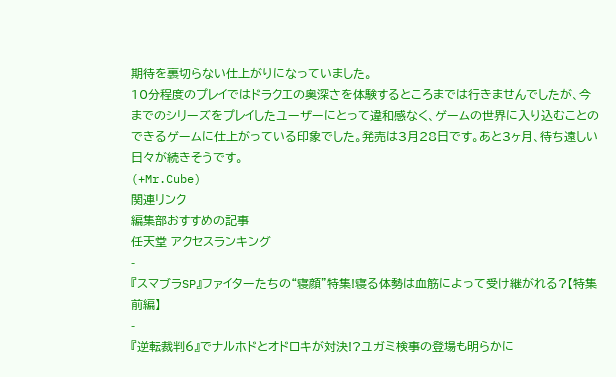期待を裏切らない仕上がりになっていました。
10分程度のプレイではドラクエの奥深さを体験するところまでは行きませんでしたが、今までのシリーズをプレイしたユーザーにとって違和感なく、ゲームの世界に入り込むことのできるゲームに仕上がっている印象でした。発売は3月28日です。あと3ヶ月、待ち遠しい日々が続きそうです。
(+Mr.Cube)
関連リンク
編集部おすすめの記事
任天堂 アクセスランキング
-
『スマブラSP』ファイターたちの“寝顔”特集!寝る体勢は血筋によって受け継がれる?【特集前編】
-
『逆転裁判6』でナルホドとオドロキが対決!?ユガミ検事の登場も明らかに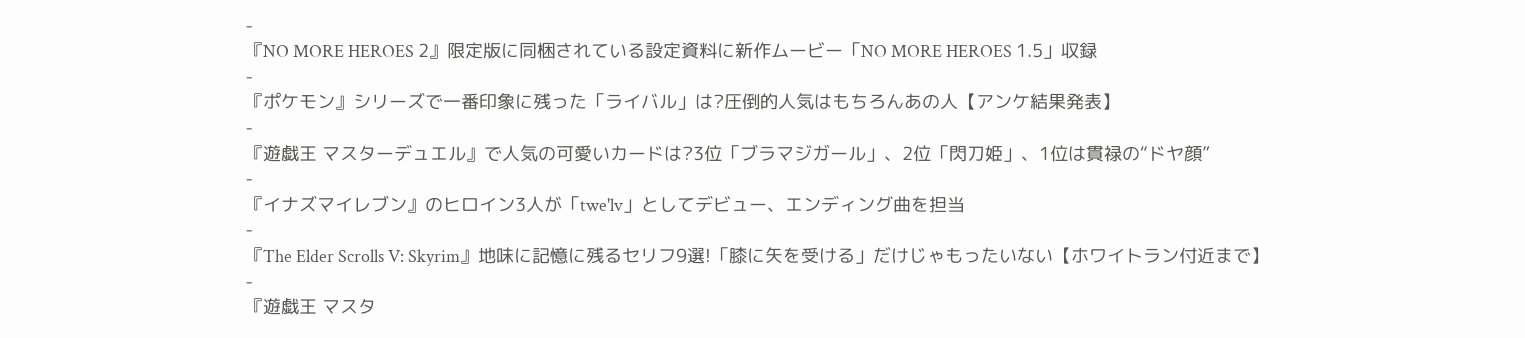-
『NO MORE HEROES 2』限定版に同梱されている設定資料に新作ムービー「NO MORE HEROES 1.5」収録
-
『ポケモン』シリーズで一番印象に残った「ライバル」は?圧倒的人気はもちろんあの人【アンケ結果発表】
-
『遊戯王 マスターデュエル』で人気の可愛いカードは?3位「ブラマジガール」、2位「閃刀姫」、1位は貫禄の“ドヤ顔”
-
『イナズマイレブン』のヒロイン3人が「twe'lv」としてデビュー、エンディング曲を担当
-
『The Elder Scrolls V: Skyrim』地味に記憶に残るセリフ9選!「膝に矢を受ける」だけじゃもったいない【ホワイトラン付近まで】
-
『遊戯王 マスタ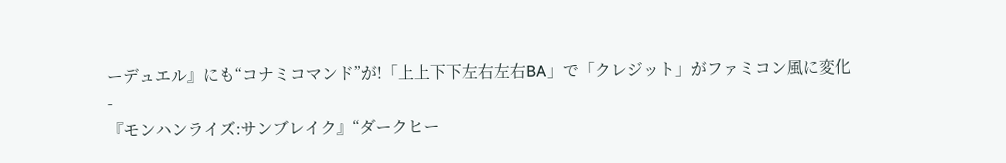ーデュエル』にも“コナミコマンド”が!「上上下下左右左右BA」で「クレジット」がファミコン風に変化
-
『モンハンライズ:サンブレイク』“ダークヒー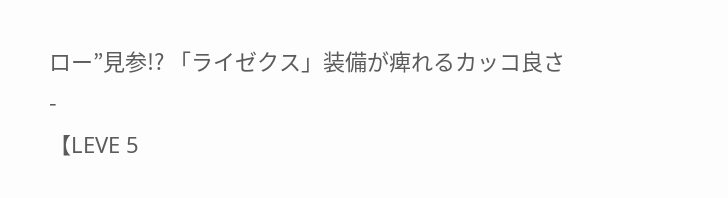ロー”見参!? 「ライゼクス」装備が痺れるカッコ良さ
-
【LEVE 5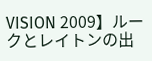VISION 2009】ルークとレイトンの出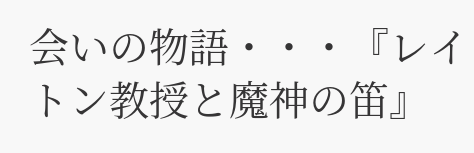会いの物語・・・『レイトン教授と魔神の笛』